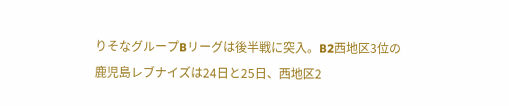りそなグループBリーグは後半戦に突入。B2西地区3位の鹿児島レブナイズは24日と25日、西地区2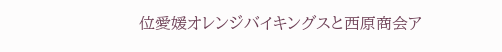位愛媛オレンジバイキングスと西原商会ア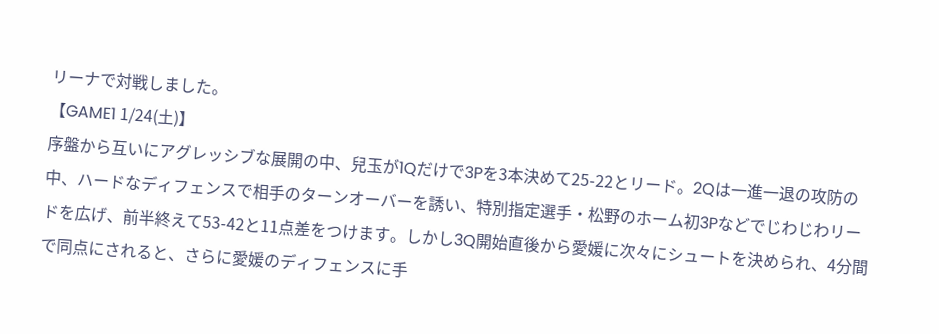リーナで対戦しました。
【GAME1 1/24(土)】
序盤から互いにアグレッシブな展開の中、兒玉が1Qだけで3Pを3本決めて25-22とリード。2Qは一進一退の攻防の中、ハードなディフェンスで相手のターンオーバーを誘い、特別指定選手・松野のホーム初3Pなどでじわじわリードを広げ、前半終えて53-42と11点差をつけます。しかし3Q開始直後から愛媛に次々にシュートを決められ、4分間で同点にされると、さらに愛媛のディフェンスに手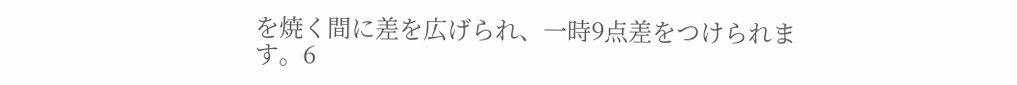を焼く間に差を広げられ、一時9点差をつけられます。6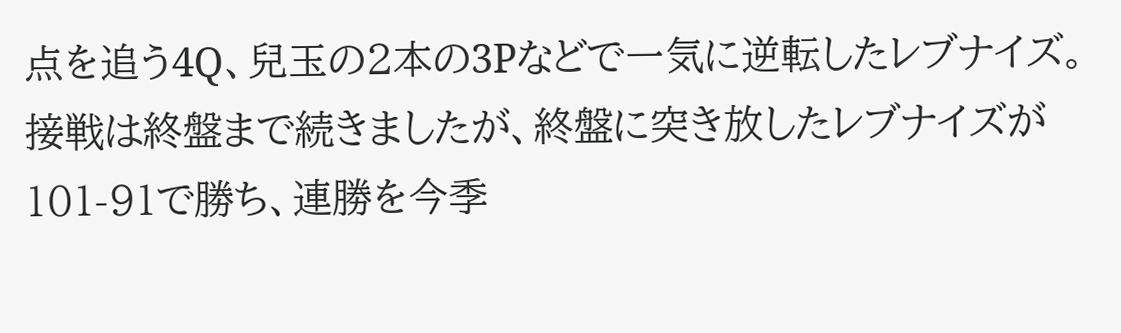点を追う4Q、兒玉の2本の3Pなどで一気に逆転したレブナイズ。接戦は終盤まで続きましたが、終盤に突き放したレブナイズが101-91で勝ち、連勝を今季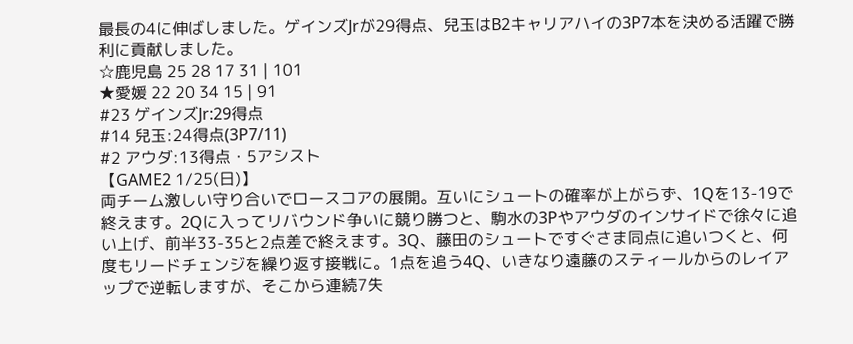最長の4に伸ばしました。ゲインズJrが29得点、兒玉はB2キャリアハイの3P7本を決める活躍で勝利に貢献しました。
☆鹿児島 25 28 17 31 | 101
★愛媛 22 20 34 15 | 91
#23 ゲインズJr:29得点
#14 兒玉:24得点(3P7/11)
#2 アウダ:13得点・5アシスト
【GAME2 1/25(日)】
両チーム激しい守り合いでロースコアの展開。互いにシュートの確率が上がらず、1Qを13-19で終えます。2Qに入ってリバウンド争いに競り勝つと、駒水の3Pやアウダのインサイドで徐々に追い上げ、前半33-35と2点差で終えます。3Q、藤田のシュートですぐさま同点に追いつくと、何度もリードチェンジを繰り返す接戦に。1点を追う4Q、いきなり遠藤のスティールからのレイアップで逆転しますが、そこから連続7失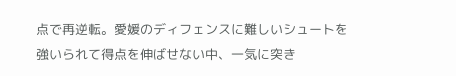点で再逆転。愛媛のディフェンスに難しいシュートを強いられて得点を伸ばせない中、一気に突き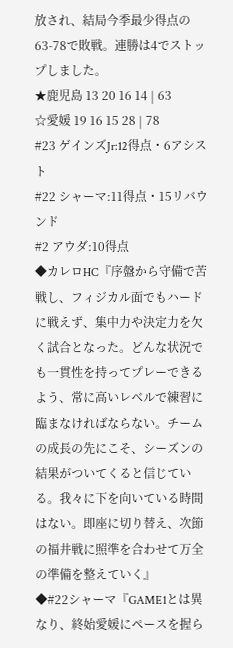放され、結局今季最少得点の63-78で敗戦。連勝は4でストップしました。
★鹿児島 13 20 16 14 | 63
☆愛媛 19 16 15 28 | 78
#23 ゲインズJr:12得点・6アシスト
#22 シャーマ:11得点・15リバウンド
#2 アウダ:10得点
◆カレロHC『序盤から守備で苦戦し、フィジカル面でもハードに戦えず、集中力や決定力を欠く試合となった。どんな状況でも一貫性を持ってプレーできるよう、常に高いレベルで練習に臨まなければならない。チームの成長の先にこそ、シーズンの結果がついてくると信じている。我々に下を向いている時間はない。即座に切り替え、次節の福井戦に照準を合わせて万全の準備を整えていく』
◆#22シャーマ『GAME1とは異なり、終始愛媛にペースを握ら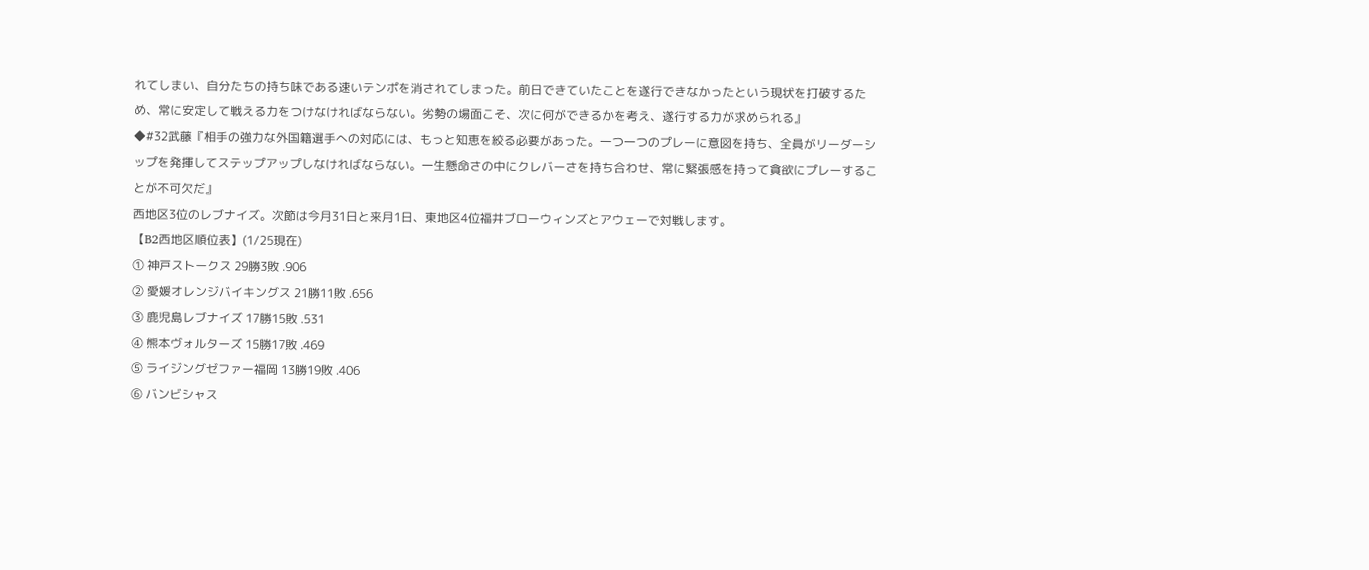れてしまい、自分たちの持ち味である速いテンポを消されてしまった。前日できていたことを遂行できなかったという現状を打破するため、常に安定して戦える力をつけなければならない。劣勢の場面こそ、次に何ができるかを考え、遂行する力が求められる』
◆#32武藤『相手の強力な外国籍選手への対応には、もっと知恵を絞る必要があった。一つ一つのプレーに意図を持ち、全員がリーダーシップを発揮してステップアップしなければならない。一生懸命さの中にクレバーさを持ち合わせ、常に緊張感を持って貪欲にプレーすることが不可欠だ』
西地区3位のレブナイズ。次節は今月31日と来月1日、東地区4位福井ブローウィンズとアウェーで対戦します。
【B2西地区順位表】(1/25現在)
① 神戸ストークス 29勝3敗 .906
② 愛媛オレンジバイキングス 21勝11敗 .656
③ 鹿児島レブナイズ 17勝15敗 .531
④ 熊本ヴォルターズ 15勝17敗 .469
⑤ ライジングゼファー福岡 13勝19敗 .406
⑥ バンビシャス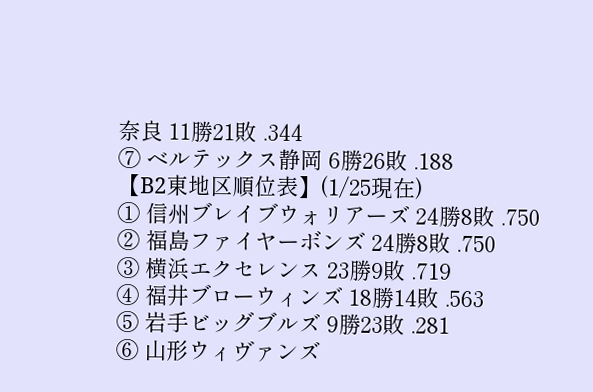奈良 11勝21敗 .344
⑦ ベルテックス静岡 6勝26敗 .188
【B2東地区順位表】(1/25現在)
① 信州ブレイブウォリアーズ 24勝8敗 .750
② 福島ファイヤーボンズ 24勝8敗 .750
③ 横浜エクセレンス 23勝9敗 .719
④ 福井ブローウィンズ 18勝14敗 .563
⑤ 岩手ビッグブルズ 9勝23敗 .281
⑥ 山形ウィヴァンズ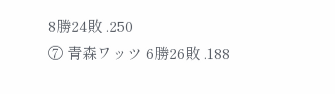8勝24敗 .250
⑦ 青森ワッツ 6勝26敗 .188